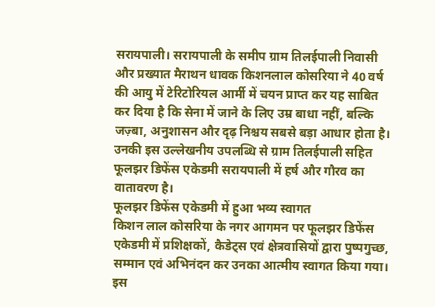सरायपाली। सरायपाली के समीप ग्राम तिलईपाली निवासी और प्रख्यात मैराथन धावक किशनलाल कोसरिया ने 40 वर्ष की आयु में टेरिटोरियल आर्मी में चयन प्राप्त कर यह साबित कर दिया है कि सेना में जाने के लिए उम्र बाधा नहीं, बल्कि जज़्बा, अनुशासन और दृढ़ निश्चय सबसे बड़ा आधार होता है। उनकी इस उल्लेखनीय उपलब्धि से ग्राम तिलईपाली सहित फूलझर डिफेंस एकेडमी सरायपाली में हर्ष और गौरव का वातावरण है।
फूलझर डिफेंस एकेडमी में हुआ भव्य स्वागत
किशन लाल कोसरिया के नगर आगमन पर फूलझर डिफेंस एकेडमी में प्रशिक्षकों, कैडेट्स एवं क्षेत्रवासियों द्वारा पुष्पगुच्छ, सम्मान एवं अभिनंदन कर उनका आत्मीय स्वागत किया गया। इस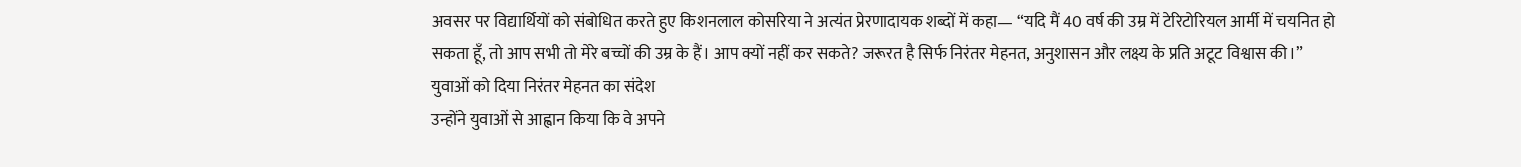अवसर पर विद्यार्थियों को संबोधित करते हुए किशनलाल कोसरिया ने अत्यंत प्रेरणादायक शब्दों में कहा— “यदि मैं 40 वर्ष की उम्र में टेरिटोरियल आर्मी में चयनित हो सकता हूँ, तो आप सभी तो मेरे बच्चों की उम्र के हैं। आप क्यों नहीं कर सकते? जरूरत है सिर्फ निरंतर मेहनत, अनुशासन और लक्ष्य के प्रति अटूट विश्वास की।”
युवाओं को दिया निरंतर मेहनत का संदेश
उन्होंने युवाओं से आह्वान किया कि वे अपने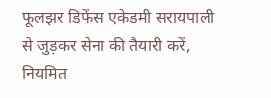फूलझर डिफेंस एकेडमी सरायपाली से जुड़कर सेना की तैयारी करें, नियमित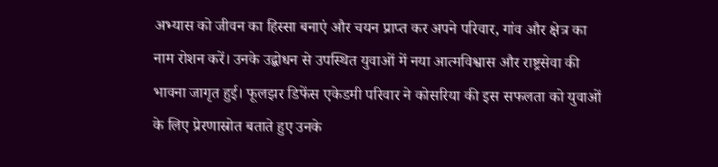अभ्यास को जीवन का हिस्सा बनाएं और चयन प्राप्त कर अपने परिवार, गांव और क्षेत्र का नाम रोशन करें। उनके उद्बोधन से उपस्थित युवाओं में नया आत्मविश्वास और राष्ट्रसेवा की भावना जागृत हुई। फूलझर डिफेंस एकेडमी परिवार ने कोसरिया की इस सफलता को युवाओं के लिए प्रेरणास्रोत बताते हुए उनके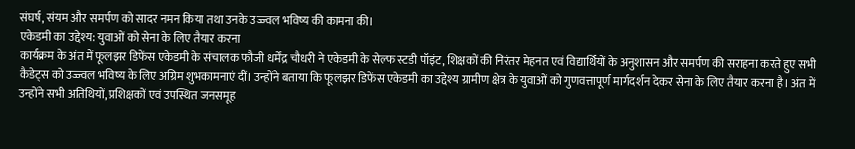संघर्ष, संयम और समर्पण को सादर नमन किया तथा उनके उज्ज्वल भविष्य की कामना की।
एकेडमी का उद्देश्य: युवाओं को सेना के लिए तैयार करना
कार्यक्रम के अंत में फूलझर डिफेंस एकेडमी के संचालक फौजी धर्मेंद्र चौधरी ने एकेडमी के सेल्फ स्टडी पॉइंट, शिक्षकों की निरंतर मेहनत एवं विद्यार्थियों के अनुशासन और समर्पण की सराहना करते हुए सभी कैडेट्स को उज्ज्वल भविष्य के लिए अग्रिम शुभकामनाएं दीं। उन्होंने बताया कि फूलझर डिफेंस एकेडमी का उद्देश्य ग्रामीण क्षेत्र के युवाओं को गुणवत्तापूर्ण मार्गदर्शन देकर सेना के लिए तैयार करना है। अंत में उन्होंने सभी अतिथियों, प्रशिक्षकों एवं उपस्थित जनसमूह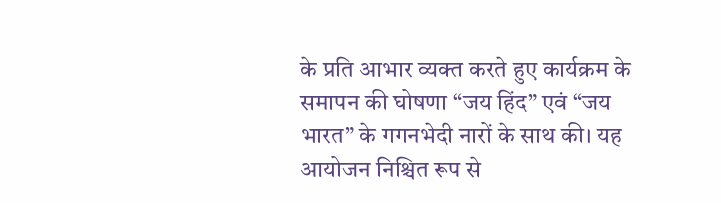के प्रति आभार व्यक्त करते हुए कार्यक्रम के समापन की घोषणा “जय हिंद” एवं “जय भारत” के गगनभेदी नारों के साथ की। यह आयोजन निश्चित रूप से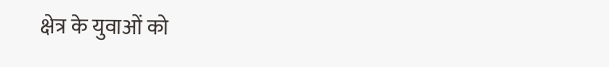क्षेत्र के युवाओं को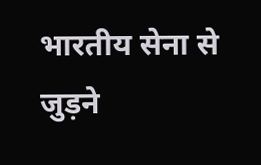भारतीय सेना से जुड़ने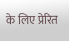के लिए प्रेरित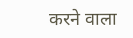करने वाला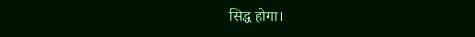सिद्ध होगा।